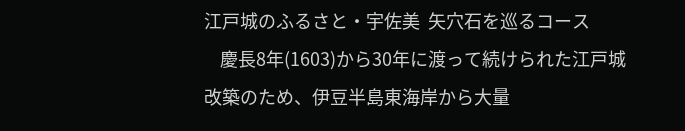江戸城のふるさと・宇佐美  矢穴石を巡るコース
    慶長8年(1603)から30年に渡って続けられた江戸城改築のため、伊豆半島東海岸から大量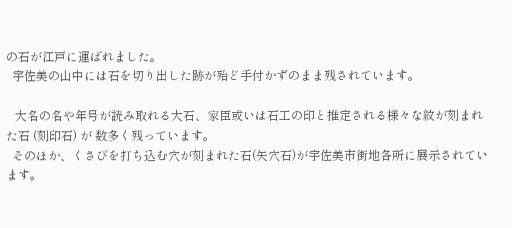の石が江戸に運ばれました。
  宇佐美の山中には石を切り出した跡が殆ど手付かずのまま残されています。

   大名の名や年号が読み取れる大石、家臣或いは石工の印と推定される様々な紋が刻まれた石 (刻印石) が 数多く残っています。
  そのほか、くさびを打ち込む穴が刻まれた石(矢穴石)が宇佐美市街地各所に展示されています。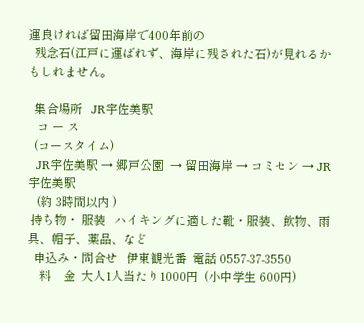運良ければ留田海岸で400年前の
  残念石(江戸に運ばれず、海岸に残された石)が見れるかもしれません。

  集合場所   JR宇佐美駅
   コ ー ス
  (コースタイム)
  JR宇佐美駅 → 郷戸公園  → 留田海岸 → コミセン → JR宇佐美駅
   (約 3時間以内 )
 持ち物・ 服装   ハイキングに適した靴・服装、飲物、雨具、帽子、薬品、など
  申込み・問合せ   伊東観光番  電話 0557-37-3550
    料    金  大人1人当たり1000円  (小中学生 600円)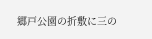郷戸公園の折敷に三の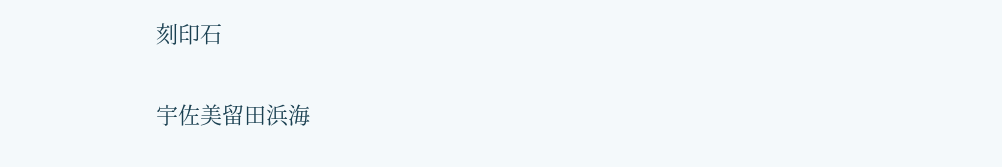刻印石

宇佐美留田浜海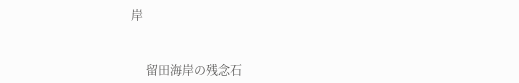岸


     留田海岸の残念石